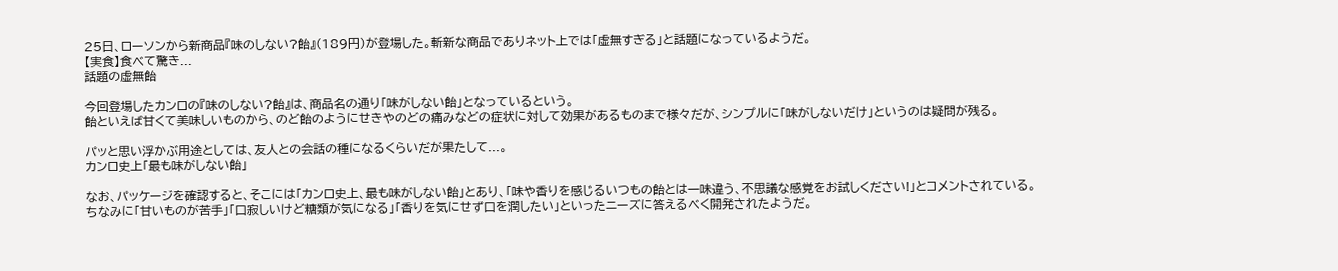25日、ローソンから新商品『味のしない?飴』(189円)が登場した。斬新な商品でありネット上では「虚無すぎる」と話題になっているようだ。
【実食】食べて驚き...
話題の虚無飴

今回登場したカンロの『味のしない?飴』は、商品名の通り「味がしない飴」となっているという。
飴といえば甘くて美味しいものから、のど飴のようにせきやのどの痛みなどの症状に対して効果があるものまで様々だが、シンプルに「味がしないだけ」というのは疑問が残る。

パッと思い浮かぶ用途としては、友人との会話の種になるくらいだが果たして...。
カンロ史上「最も味がしない飴」

なお、パッケージを確認すると、そこには「カンロ史上、最も味がしない飴」とあり、「味や香りを感じるいつもの飴とは一味違う、不思議な感覚をお試しください!」とコメントされている。
ちなみに「甘いものが苦手」「口寂しいけど糖類が気になる」「香りを気にせず口を潤したい」といったニーズに答えるべく開発されたようだ。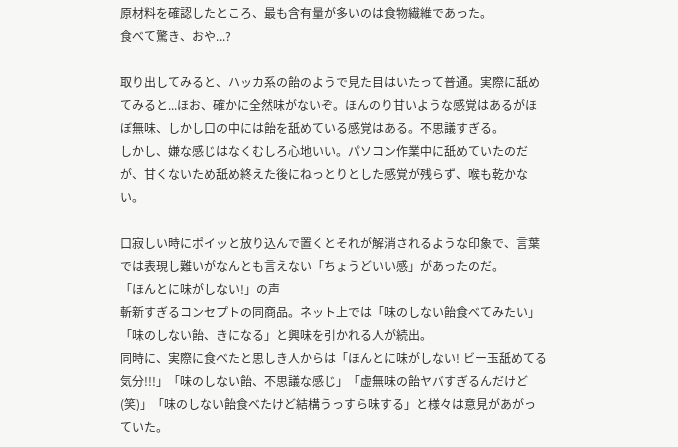原材料を確認したところ、最も含有量が多いのは食物繊維であった。
食べて驚き、おや...?

取り出してみると、ハッカ系の飴のようで見た目はいたって普通。実際に舐めてみると...ほお、確かに全然味がないぞ。ほんのり甘いような感覚はあるがほぼ無味、しかし口の中には飴を舐めている感覚はある。不思議すぎる。
しかし、嫌な感じはなくむしろ心地いい。パソコン作業中に舐めていたのだが、甘くないため舐め終えた後にねっとりとした感覚が残らず、喉も乾かない。

口寂しい時にポイッと放り込んで置くとそれが解消されるような印象で、言葉では表現し難いがなんとも言えない「ちょうどいい感」があったのだ。
「ほんとに味がしない!」の声
斬新すぎるコンセプトの同商品。ネット上では「味のしない飴食べてみたい」「味のしない飴、きになる」と興味を引かれる人が続出。
同時に、実際に食べたと思しき人からは「ほんとに味がしない! ビー玉舐めてる気分!!!」「味のしない飴、不思議な感じ」「虚無味の飴ヤバすぎるんだけど(笑)」「味のしない飴食べたけど結構うっすら味する」と様々は意見があがっていた。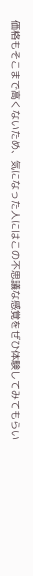価格もそこまで高くないため、気になった人にはこの不思議な感覚をぜひ体験してみてもらい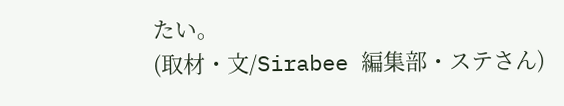たい。
(取材・文/Sirabee 編集部・ステさん)